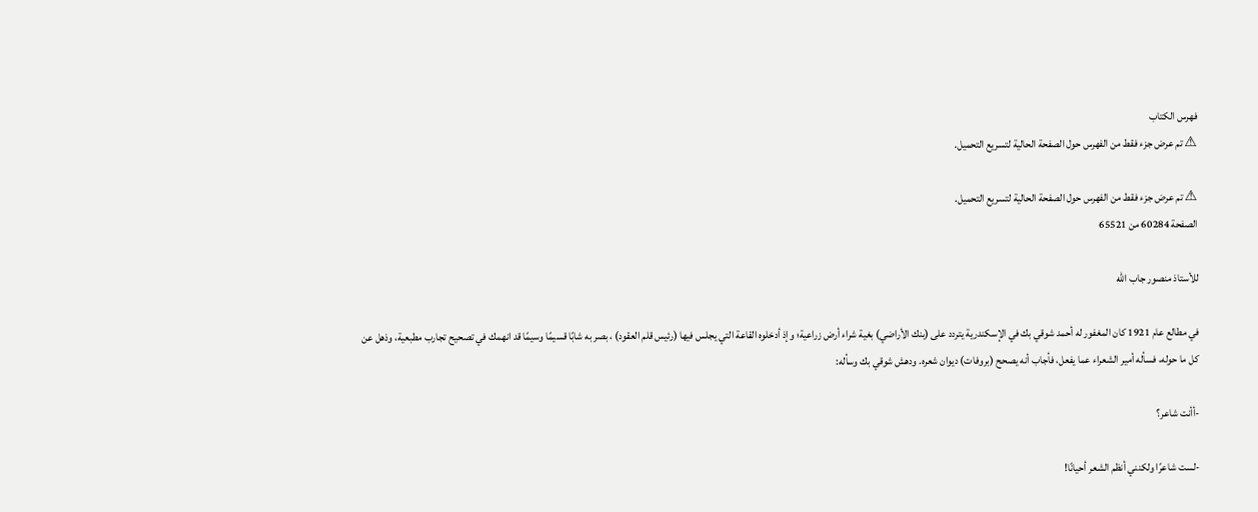فهرس الكتاب
⚠ تم عرض جزء فقط من الفهرس حول الصفحة الحالية لتسريع التحميل.

⚠ تم عرض جزء فقط من الفهرس حول الصفحة الحالية لتسريع التحميل.
الصفحة 60284 من 65521

للأستاذ منصور جاب الله

في مطالع عام 1921 كان المغفور له أحمد شوقي بك في الإسكندرية يتردد على (بنك الأراضي) بغية شراء أرض زراعية؛ وإذ أدخلوه القاعة التي يجلس فيها (رئيس قلم العقود) ، بصر به شابًا قسيمًا وسيمًا قد انهمك في تصحيح تجارب مطبعية، وذهل عن كل ما حوله، فسأله أمير الشعراء عما يفعل، فأجاب أنه يصحح (بروفات) ديوان شعره. ودهش شوقي بك وسأله:

-أأنت شاعر؟

-لست شاعرًا ولكنني أنظم الشعر أحيانًا!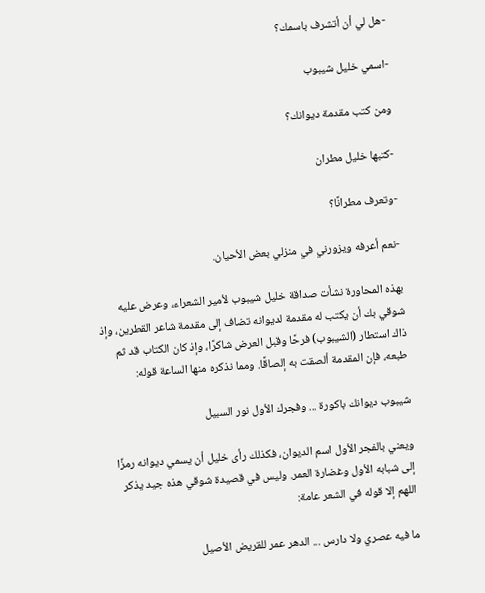-هل لي أن أتشرف باسمك؟

-اسمي خليل شيبوب

ومن كتب مقدمة ديوانك؟

-كتبها خليل مطران

-وتعرف مطرانًا؟

-نعم أعرفه ويزورني في منزلي بعض الأحيان.

بهذه المحاورة نشأت صداقة خليل شيبوب لأمير الشعراء، وعرض عليه شوقي بك أن يكتب له مقدمة لديوانه تضاف إلى مقدمة شاعر القطرين، وإذ ذاك استطار (الشيبوب) فرحًا وقبل العرض شاكرًا، وإذ كان الكتاب قد ثم طبعه، فإن المقدمة ألصقت به إلصاقًا. ومما نذكره منها الساعة قوله:

شيبوب ديوانك باكورة ... وفجرك الأول نور السبيل

ويعني بالفجر الأول اسم الديوان، فكذلك رأى خليل أن يسمي ديوانه رمزًا إلى شبابه الأول وغضارة العمر. وليس في قصيدة شوقي هذه جيد يذكر اللهم إلا قوله في الشعر عامة:

ما فيه عصري ولا دارس ... الدهر عمر للقريض الأصيل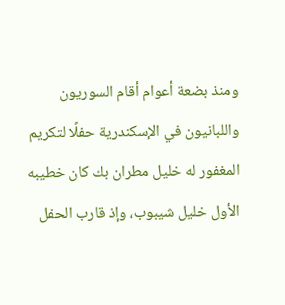ومنذ بضعة أعوام أقام السوريون واللبانيون في الإسكندرية حفلًا لتكريم المغفور له خليل مطران بك كان خطيبه الأول خليل شيبوب، وإذ قارب الحفل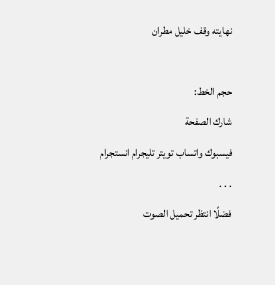نهايته وقف خليل مطران

حجم الخط:
شارك الصفحة
فيسبوك واتساب تويتر تليجرام انستجرام
. . .
فضلًا انتظر تحميل الصوت